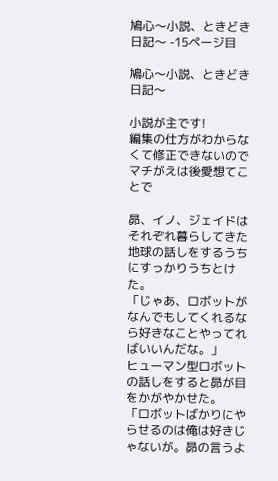鳩心〜小説、ときどき日記〜 -15ページ目

鳩心〜小説、ときどき日記〜

小説が主です!
編集の仕方がわからなくて修正できないのでマチがえは後愛想てことで

昴、イノ、ジェイドはそれぞれ暮らしてきた地球の話しをするうちにすっかりうちとけた。
「じゃあ、ロボットがなんでもしてくれるなら好きなことやってればいいんだな。」
ヒューマン型ロボットの話しをすると昴が目をかがやかせた。
「ロボットばかりにやらせるのは俺は好きじゃないが。昴の言うよ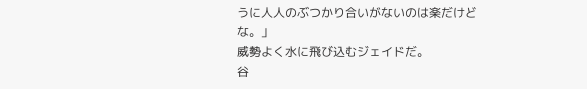うに人人のぶつかり合いがないのは楽だけどな。」
威勢よく水に飛び込むジェイドだ。
谷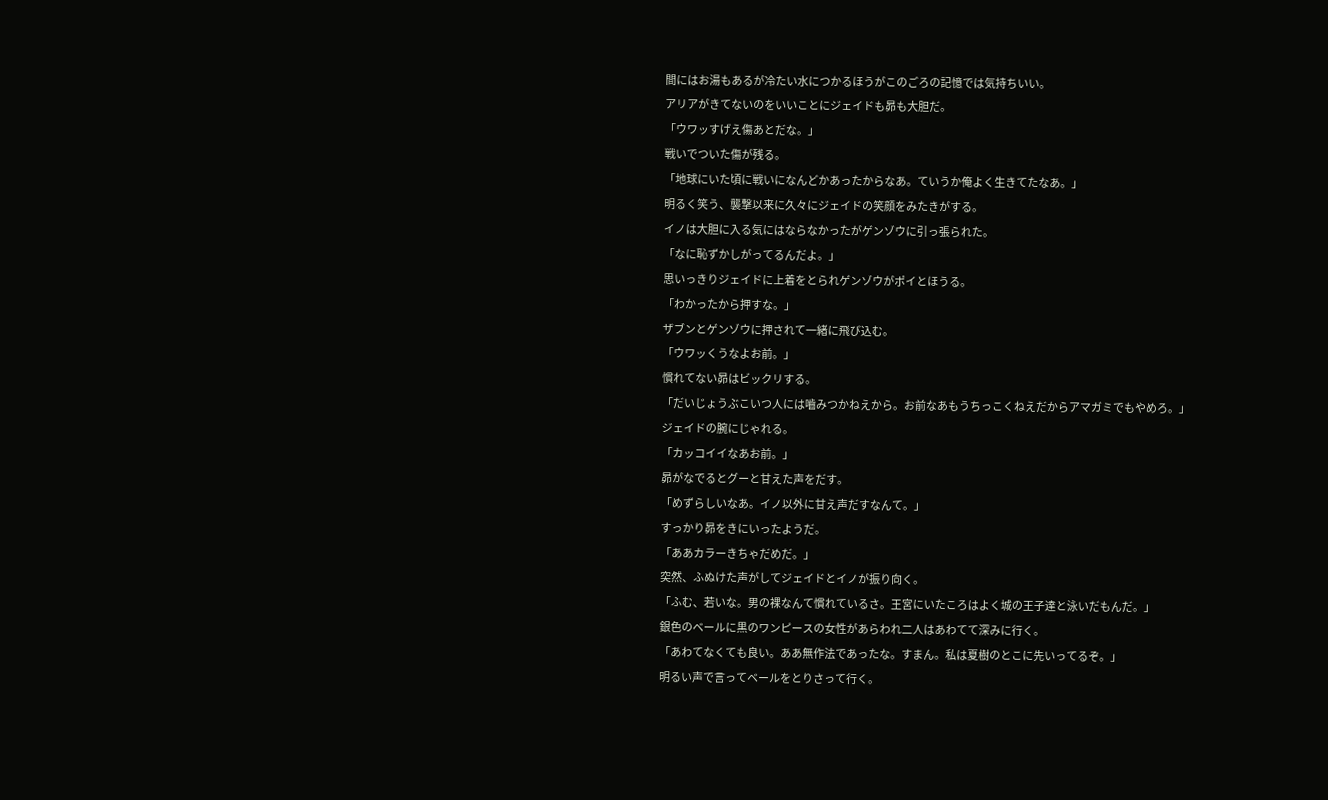間にはお湯もあるが冷たい水につかるほうがこのごろの記憶では気持ちいい。
アリアがきてないのをいいことにジェイドも昴も大胆だ。
「ウワッすげえ傷あとだな。」
戦いでついた傷が残る。
「地球にいた頃に戦いになんどかあったからなあ。ていうか俺よく生きてたなあ。」
明るく笑う、襲撃以来に久々にジェイドの笑顔をみたきがする。
イノは大胆に入る気にはならなかったがゲンゾウに引っ張られた。
「なに恥ずかしがってるんだよ。」
思いっきりジェイドに上着をとられゲンゾウがポイとほうる。
「わかったから押すな。」
ザブンとゲンゾウに押されて一緒に飛び込む。
「ウワッくうなよお前。」
慣れてない昴はビックリする。
「だいじょうぶこいつ人には嚙みつかねえから。お前なあもうちっこくねえだからアマガミでもやめろ。」
ジェイドの腕にじゃれる。
「カッコイイなあお前。」
昴がなでるとグーと甘えた声をだす。
「めずらしいなあ。イノ以外に甘え声だすなんて。」
すっかり昴をきにいったようだ。
「ああカラーきちゃだめだ。」
突然、ふぬけた声がしてジェイドとイノが振り向く。
「ふむ、若いな。男の裸なんて慣れているさ。王宮にいたころはよく城の王子達と泳いだもんだ。」
銀色のベールに黒のワンピースの女性があらわれ二人はあわてて深みに行く。
「あわてなくても良い。ああ無作法であったな。すまん。私は夏樹のとこに先いってるぞ。」
明るい声で言ってベールをとりさって行く。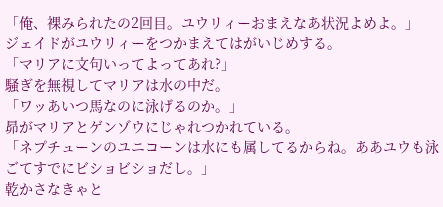「俺、裸みられたの2回目。ユウリィーおまえなあ状況よめよ。」
ジェイドがユウリィーをつかまえてはがいじめする。
「マリアに文句いってよってあれ?」
騒ぎを無視してマリアは水の中だ。
「ワッあいつ馬なのに泳げるのか。」
昴がマリアとゲンゾウにじゃれつかれている。
「ネプチューンのユニコーンは水にも属してるからね。ああユウも泳ごてすでにビショビショだし。」
乾かさなきゃと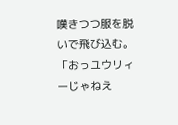嘆きつつ服を脱いで飛び込む。
「おっユウリィーじゃねえ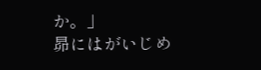か。」
昴にはがいじめ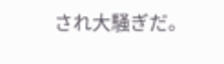され大騒ぎだ。